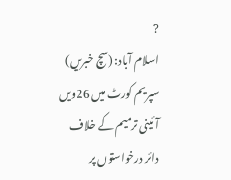?
اسلام آباد: (سچ خبریں) سپریم کورٹ میں 26ویں آئینی ترمیم کے خلاف دائر درخواستوں پر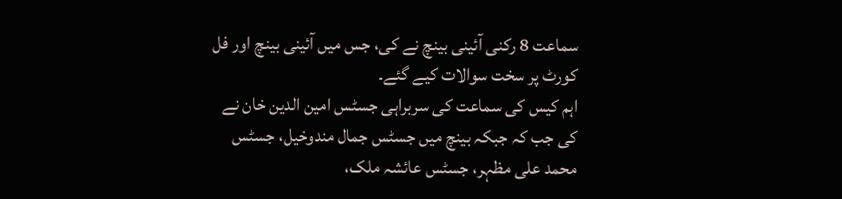سماعت 8 رکنی آئینی بینچ نے کی، جس میں آئینی بینچ اور فل کورٹ پر سخت سوالات کیے گئے۔
اہم کیس کی سماعت کی سربراہی جسٹس امین الدین خان نے کی جب کہ جبکہ بینچ میں جسٹس جمال مندوخیل، جسٹس محمد علی مظہر، جسٹس عائشہ ملک،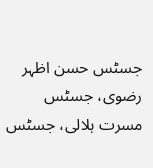جسٹس حسن اظہر رضوی، جسٹس مسرت ہلالی، جسٹس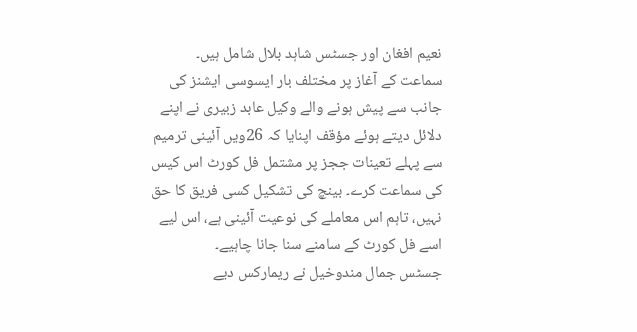نعیم افغان اور جسٹس شاہد بلال شامل ہیں۔
سماعت کے آغاز پر مختلف بار ایسوسی ایشنز کی جانب سے پیش ہونے والے وکیل عابد زبیری نے اپنے دلائل دیتے ہوئے مؤقف اپنایا کہ 26ویں آئینی ترمیم سے پہلے تعینات ججز پر مشتمل فل کورٹ اس کیس کی سماعت کرے۔ بینچ کی تشکیل کسی فریق کا حق نہیں، تاہم اس معاملے کی نوعیت آئینی ہے، اس لیے اسے فل کورٹ کے سامنے سنا جانا چاہیے۔
جسٹس جمال مندوخیل نے ریمارکس دیے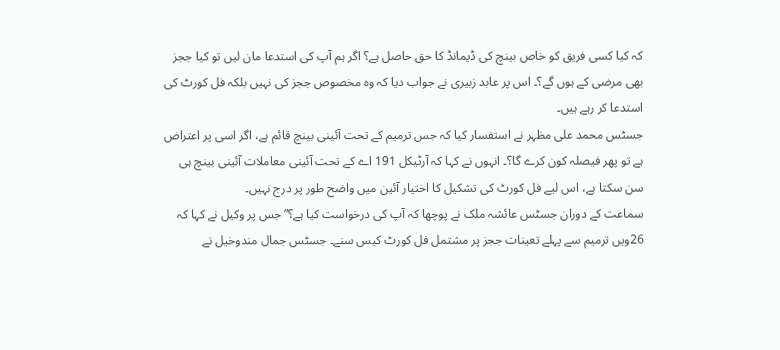کہ کیا کسی فریق کو خاص بینچ کی ڈیمانڈ کا حق حاصل ہے؟ اگر ہم آپ کی استدعا مان لیں تو کیا ججز بھی مرضی کے ہوں گے؟۔ اس پر عابد زبیری نے جواب دیا کہ وہ مخصوص ججز کی نہیں بلکہ فل کورٹ کی استدعا کر رہے ہیں۔
جسٹس محمد علی مظہر نے استفسار کیا کہ جس ترمیم کے تحت آئینی بینچ قائم ہے، اگر اسی پر اعتراض ہے تو پھر فیصلہ کون کرے گا؟۔ انہوں نے کہا کہ آرٹیکل 191 اے کے تحت آئینی معاملات آئینی بینچ ہی سن سکتا ہے، اس لیے فل کورٹ کی تشکیل کا اختیار آئین میں واضح طور پر درج نہیں۔
سماعت کے دوران جسٹس عائشہ ملک نے پوچھا کہ آپ کی درخواست کیا ہے؟” جس پر وکیل نے کہا کہ 26ویں ترمیم سے پہلے تعینات ججز پر مشتمل فل کورٹ کیس سنے۔ جسٹس جمال مندوخیل نے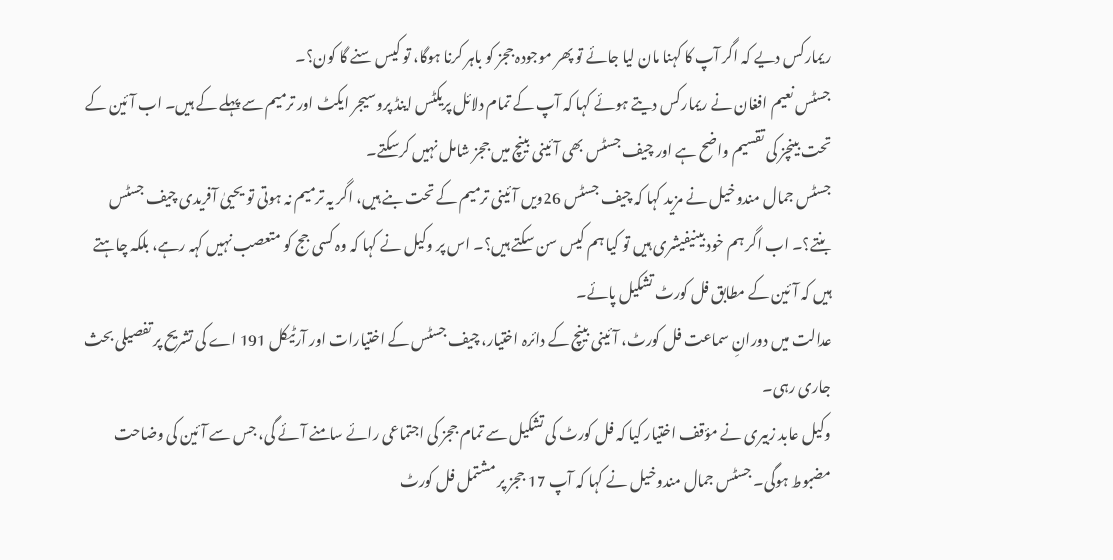ریمارکس دیے کہ اگر آپ کا کہنا مان لیا جائے تو پھر موجودہ ججز کو باہر کرنا ہوگا، تو کیس سنے گا کون؟۔
جسٹس نعیم افغان نے ریمارکس دیتے ہوئے کہا کہ آپ کے تمام دلائل پریکٹس اینڈ پروسیجر ایکٹ اور ترمیم سے پہلے کے ہیں۔ اب آئین کے تحت بینچز کی تقسیم واضح ہے اور چیف جسٹس بھی آئینی بینچ میں ججز شامل نہیں کرسکتے۔
جسٹس جمال مندوخیل نے مزید کہا کہ چیف جسٹس 26ویں آئینی ترمیم کے تحت بنے ہیں، اگر یہ ترمیم نہ ہوتی تو یحییٰ آفریدی چیف جسٹس بنتے؟۔ اب اگر ہم خود بینیفیشری ہیں تو کیا ہم کیس سن سکتے ہیں؟۔ اس پر وکیل نے کہا کہ وہ کسی جج کو متعصب نہیں کہہ رہے، بلکہ چاہتے ہیں کہ آئین کے مطابق فل کورٹ تشکیل پائے۔
عدالت میں دورانِ سماعت فل کورٹ، آئینی بینچ کے دائرہ اختیار، چیف جسٹس کے اختیارات اور آرٹیکل 191 اے کی تشریح پر تفصیلی بحث جاری رہی۔
وکیل عابد زبیری نے مؤقف اختیار کیا کہ فل کورٹ کی تشکیل سے تمام ججز کی اجتماعی رائے سامنے آئے گی، جس سے آئین کی وضاحت مضبوط ہوگی۔ جسٹس جمال مندوخیل نے کہا کہ آپ 17 ججز پر مشتمل فل کورٹ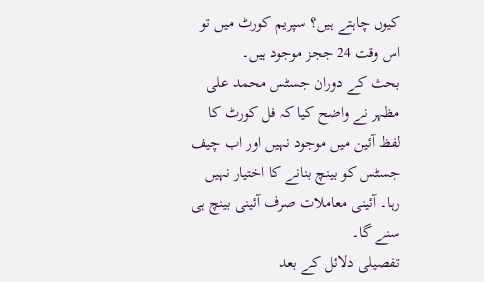کیوں چاہتے ہیں؟ سپریم کورٹ میں تو اس وقت 24 ججز موجود ہیں۔
بحث کے دوران جسٹس محمد علی مظہر نے واضح کیا کہ فل کورٹ کا لفظ آئین میں موجود نہیں اور اب چیف جسٹس کو بینچ بنانے کا اختیار نہیں رہا۔ آئینی معاملات صرف آئینی بینچ ہی سنے گا۔
تفصیلی دلائل کے بعد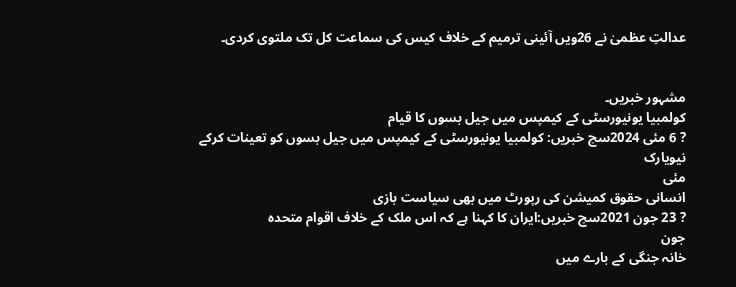عدالتِ عظمیٰ نے 26ویں آئینی ترمیم کے خلاف کیس کی سماعت کل تک ملتوی کردی۔


مشہور خبریں۔
کولمبیا یونیورسٹی کے کیمپس میں جیل بسوں کا قیام
? 6 مئی 2024سچ خبریں: کولمبیا یونیورسٹی کے کیمپس میں جیل بسوں کو تعینات کرکے نیویارک
مئی
انسانی حقوق کمیشن کی رپورٹ میں بھی سیاست بازی
? 23 جون 2021سچ خبریں:ایران کا کہنا ہے کہ اس ملک کے خلاف اقوام متحدہ
جون
خانہ جنگی کے بارے میں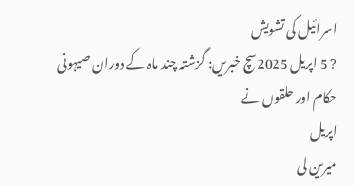اسرائیل کی تشویش
? 5 اپریل 2025سچ خبریں: گزشتہ چند ماہ کے دوران صیہونی حکام اور حلقوں نے
اپریل
میرین لی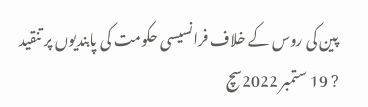پین کی روس کے خلاف فرانسیسی حکومت کی پابندیوں پر تنقید
? 19 ستمبر 2022سچ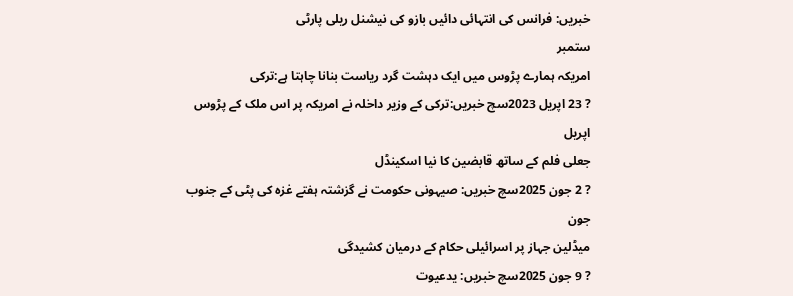خبریں: فرانس کی انتہائی دائیں بازو کی نیشنل ریلی پارٹی
ستمبر
امریکہ ہمارے پڑوس میں ایک دہشت گرد ریاست بنانا چاہتا ہے:ترکی
? 23 اپریل 2023سچ خبریں:ترکی کے وزیر داخلہ نے امریکہ پر اس ملک کے پڑوس
اپریل
جعلی فلم کے ساتھ قابضین کا نیا اسکینڈل
? 2 جون 2025سچ خبریں: صیہونی حکومت نے گزشتہ ہفتے غزہ کی پٹی کے جنوب
جون
میڈلین جہاز پر اسرائیلی حکام کے درمیان کشیدگی
? 9 جون 2025سچ خبریں: یدعیوت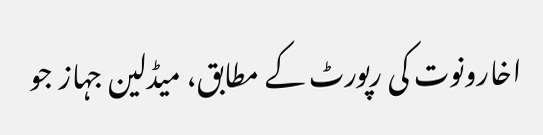اخارونوت کی رپورٹ کے مطابق، میڈلین جہاز جو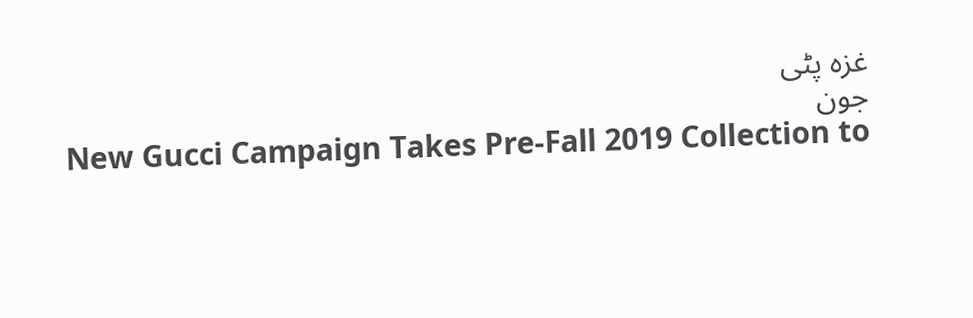غزہ پٹی
جون
New Gucci Campaign Takes Pre-Fall 2019 Collection to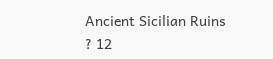Ancient Sicilian Ruins
? 12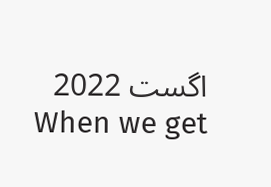اگست 2022 When we get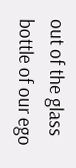out of the glass bottle of our ego